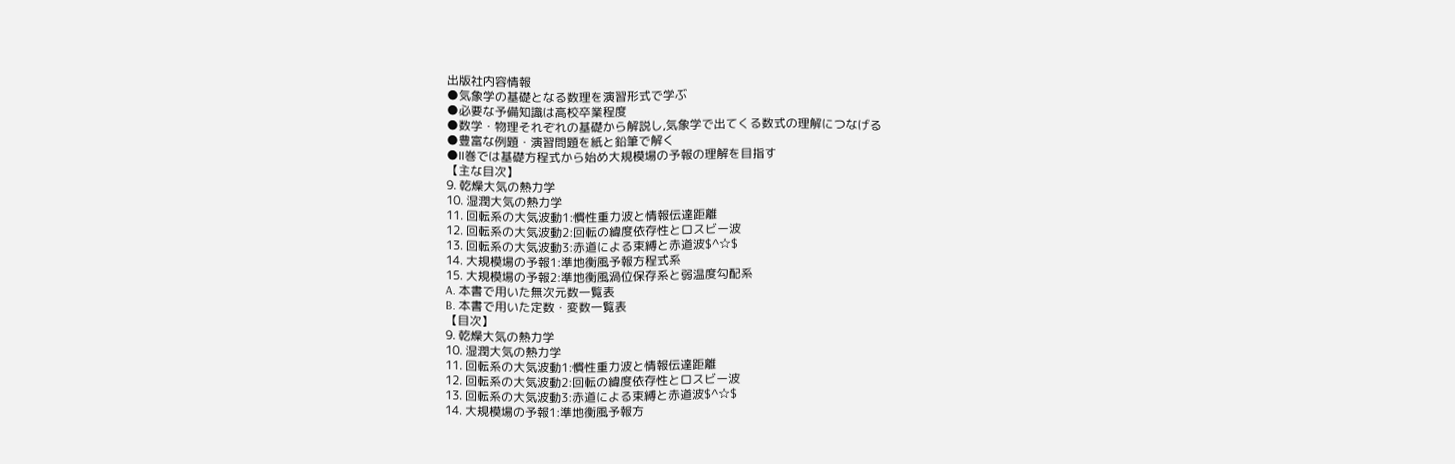出版社内容情報
●気象学の基礎となる数理を演習形式で学ぶ
●必要な予備知識は高校卒業程度
●数学・物理それぞれの基礎から解説し,気象学で出てくる数式の理解につなげる
●豊富な例題・演習問題を紙と鉛筆で解く
●II巻では基礎方程式から始め大規模場の予報の理解を目指す
【主な目次】
9. 乾燥大気の熱力学
10. 湿潤大気の熱力学
11. 回転系の大気波動1:慣性重力波と情報伝達距離
12. 回転系の大気波動2:回転の緯度依存性とロスビー波
13. 回転系の大気波動3:赤道による束縛と赤道波$^☆$
14. 大規模場の予報1:準地衡風予報方程式系
15. 大規模場の予報2:準地衡風渦位保存系と弱温度勾配系
A. 本書で用いた無次元数一覧表
B. 本書で用いた定数・変数一覧表
【目次】
9. 乾燥大気の熱力学
10. 湿潤大気の熱力学
11. 回転系の大気波動1:慣性重力波と情報伝達距離
12. 回転系の大気波動2:回転の緯度依存性とロスビー波
13. 回転系の大気波動3:赤道による束縛と赤道波$^☆$
14. 大規模場の予報1:準地衡風予報方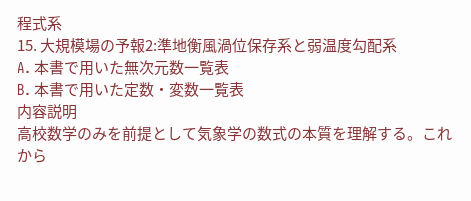程式系
15. 大規模場の予報2:準地衡風渦位保存系と弱温度勾配系
A. 本書で用いた無次元数一覧表
B. 本書で用いた定数・変数一覧表
内容説明
高校数学のみを前提として気象学の数式の本質を理解する。これから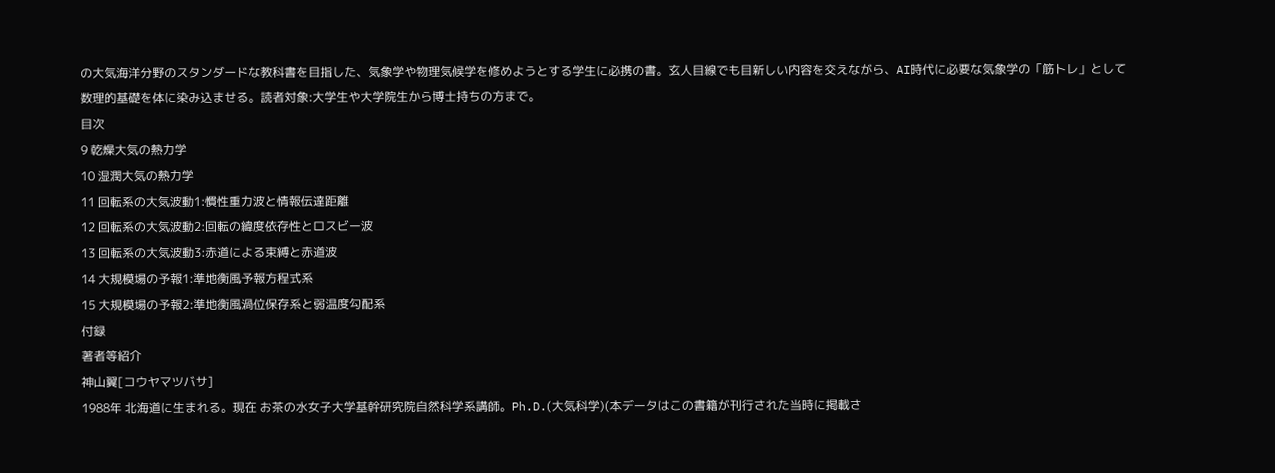の大気海洋分野のスタンダードな教科書を目指した、気象学や物理気候学を修めようとする学生に必携の書。玄人目線でも目新しい内容を交えながら、AI時代に必要な気象学の「筋トレ」として数理的基礎を体に染み込ませる。読者対象:大学生や大学院生から博士持ちの方まで。
目次
9 乾燥大気の熱力学
10 湿潤大気の熱力学
11 回転系の大気波動1:慣性重力波と情報伝達距離
12 回転系の大気波動2:回転の緯度依存性とロスビー波
13 回転系の大気波動3:赤道による束縛と赤道波
14 大規模場の予報1:準地衡風予報方程式系
15 大規模場の予報2:準地衡風渦位保存系と弱温度勾配系
付録
著者等紹介
神山翼[コウヤマツバサ]
1988年 北海道に生まれる。現在 お茶の水女子大学基幹研究院自然科学系講師。Ph.D.(大気科学)(本データはこの書籍が刊行された当時に掲載さ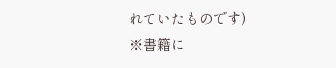れていたものです)
※書籍に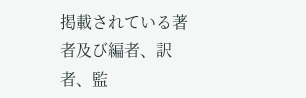掲載されている著者及び編者、訳者、監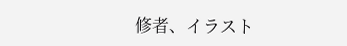修者、イラスト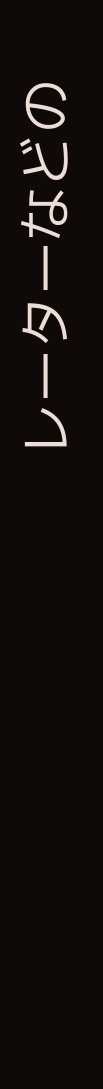レーターなどの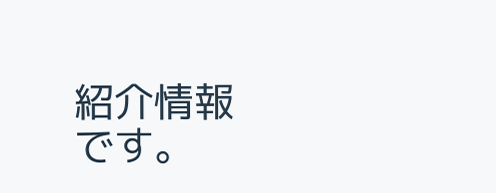紹介情報です。